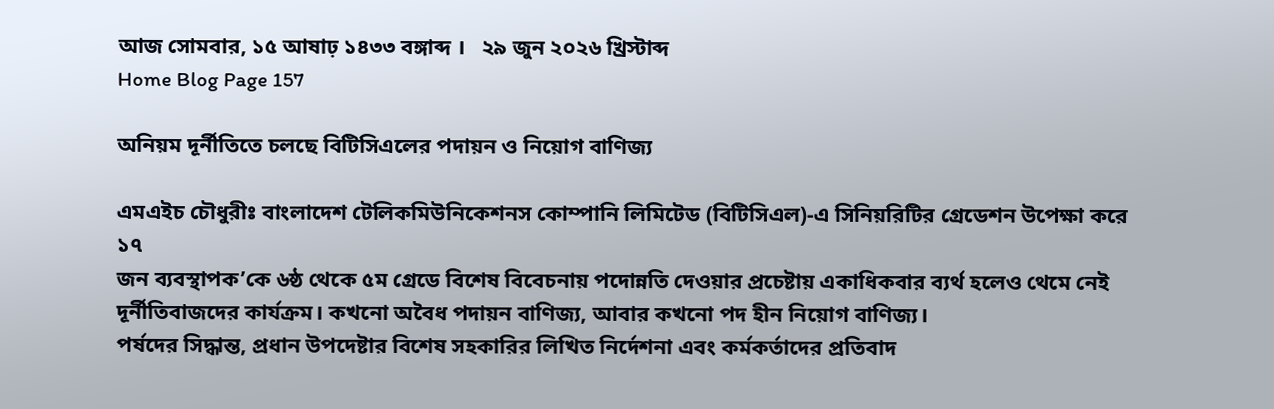আজ সোমবার, ১৫ আষাঢ় ১৪৩৩ বঙ্গাব্দ ।   ২৯ জুন ২০২৬ খ্রিস্টাব্দ
Home Blog Page 157

অনিয়ম দূর্নীতিতে চলছে বিটিসিএলের পদায়ন ও নিয়োগ বাণিজ্য

এমএইচ চৌধুরীঃ বাংলাদেশ টেলিকমিউনিকেশনস কোম্পানি লিমিটেড (বিটিসিএল)-এ সিনিয়রিটির গ্রেডেশন উপেক্ষা করে ১৭
জন ব্যবস্থাপক’কে ৬ষ্ঠ থেকে ৫ম গ্রেডে বিশেষ বিবেচনায় পদোন্নতি দেওয়ার প্রচেষ্টায় একাধিকবার ব্যর্থ হলেও থেমে নেই দূর্নীতিবাজদের কার্যক্রম। কখনো অবৈধ পদায়ন বাণিজ্য, আবার কখনো পদ হীন নিয়োগ বাণিজ্য।
পর্ষদের সিদ্ধান্ত, প্রধান উপদেষ্টার বিশেষ সহকারির লিখিত নির্দেশনা এবং কর্মকর্তাদের প্রতিবাদ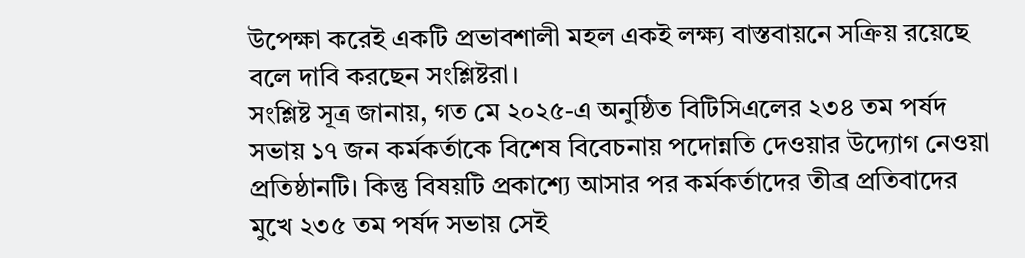উপেক্ষা করেই একটি প্রভাবশালী মহল একই লক্ষ্য বাস্তবায়নে সক্রিয় রয়েছে বলে দাবি করছেন সংশ্লিষ্টরা।
সংশ্লিষ্ট সূত্র জানায়, গত মে ২০২৫-এ অনুষ্ঠিত বিটিসিএলের ২৩৪ তম পর্ষদ সভায় ১৭ জন কর্মকর্তাকে বিশেষ বিবেচনায় পদোন্নতি দেওয়ার উদ্যোগ নেওয়া প্রতিষ্ঠানটি। কিন্তু বিষয়টি প্রকাশ্যে আসার পর কর্মকর্তাদের তীব্র প্রতিবাদের মুখে ২৩৫ তম পর্ষদ সভায় সেই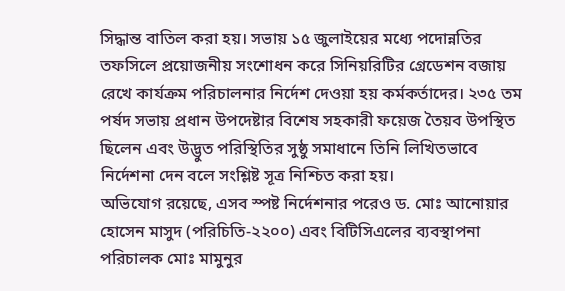সিদ্ধান্ত বাতিল করা হয়। সভায় ১৫ জুলাইয়ের মধ্যে পদোন্নতির তফসিলে প্রয়োজনীয় সংশোধন করে সিনিয়রিটির গ্রেডেশন বজায় রেখে কার্যক্রম পরিচালনার নির্দেশ দেওয়া হয় কর্মকর্তাদের। ২৩৫ তম পর্ষদ সভায় প্রধান উপদেষ্টার বিশেষ সহকারী ফয়েজ তৈয়ব উপস্থিত ছিলেন এবং উদ্ভুত পরিস্থিতির সুষ্ঠু সমাধানে তিনি লিখিতভাবে নির্দেশনা দেন বলে সংশ্লিষ্ট সূত্র নিশ্চিত করা হয়।
অভিযোগ রয়েছে, এসব স্পষ্ট নির্দেশনার পরেও ড. মোঃ আনোয়ার হোসেন মাসুদ (পরিচিতি-২২০০) এবং বিটিসিএলের ব্যবস্থাপনা পরিচালক মোঃ মামুনুর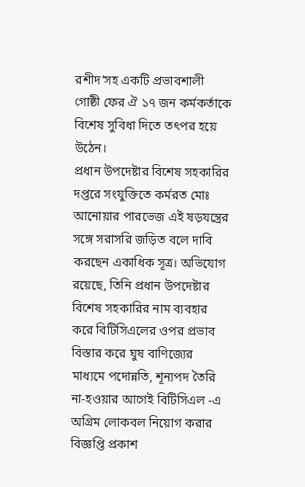রশীদ’সহ একটি প্রভাবশালী গোষ্ঠী ফের ঐ ১৭ জন কর্মকর্তাকে বিশেষ সুবিধা দিতে তৎপর হয়ে উঠেন।
প্রধান উপদেষ্টার বিশেষ সহকারির দপ্তরে সংযুক্তিতে কর্মরত মোঃ আনোয়ার পারভেজ এই ষড়যন্ত্রের সঙ্গে সরাসরি জড়িত বলে দাবি করছেন একাধিক সূত্র। অভিযোগ রয়েছে, তিনি প্রধান উপদেষ্টার বিশেষ সহকারির নাম ব্যবহার করে বিটিসিএলের ওপর প্রভাব বিস্তার করে ঘুষ বাণিজ্যের মাধ্যমে পদোন্নতি, শূন্যপদ তৈরি না-হওয়ার আগেই বিটিসিএল -এ অগ্রিম লোকবল নিয়োগ করার বিজ্ঞপ্তি প্রকাশ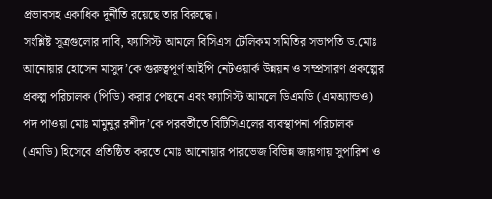প্রভাবসহ একাধিক দূর্নীতি রয়েছে তার বিরুদ্ধে।
সংশ্লিষ্ট সূত্রগুলোর দাবি, ফ্যাসিস্ট আমলে বিসিএস টেলিকম সমিতির সভাপতি ড.মোঃ আনোয়ার হোসেন মাসুদ’কে গুরুত্বপূর্ণ আইপি নেটওয়ার্ক উন্নয়ন ও সম্প্রসারণ প্রকল্পের প্রকল্প পরিচালক (পিডি) করার পেছনে এবং ফ্যাসিস্ট আমলে ডিএমডি (এমঅ্যান্ডও) পদ পাওয়া মোঃ মামুনুর রশীদ’কে পরবর্তীতে বিটিসিএলের ব্যবস্থাপনা পরিচালক (এমডি) হিসেবে প্রতিষ্ঠিত করতে মোঃ আনোয়ার পারভেজ বিভিন্ন জায়গায় সুপারিশ ও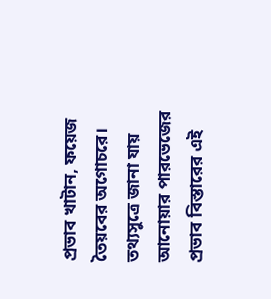প্রভাব খাটান, ফয়েজ তৈয়বের অগোচরে।
তথ্যসুত্রে জানা যায় আনোয়ার পারভেজের প্রভাব বিস্তারের এই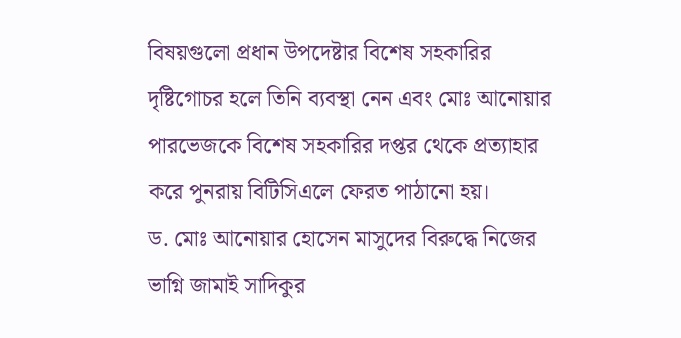বিষয়গুলো প্রধান উপদেষ্টার বিশেষ সহকারির দৃষ্টিগোচর হলে তিনি ব্যবস্থা নেন এবং মোঃ আনোয়ার পারভেজকে বিশেষ সহকারির দপ্তর থেকে প্রত্যাহার করে পুনরায় বিটিসিএলে ফেরত পাঠানো হয়।
ড. মোঃ আনোয়ার হোসেন মাসুদের বিরুদ্ধে নিজের ভাগ্নি জামাই সাদিকুর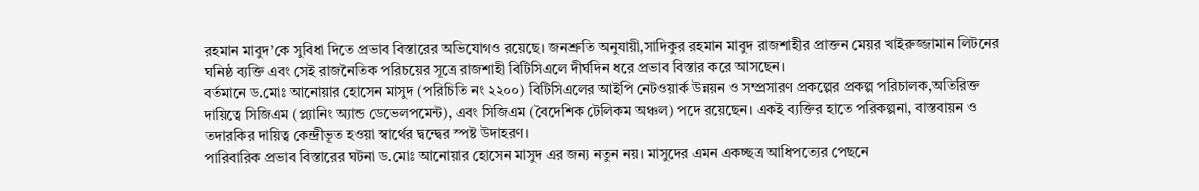রহমান মাবুদ’কে সুবিধা দিতে প্রভাব বিস্তারের অভিযোগও রয়েছে। জনশ্রুতি অনুযায়ী,সাদিকুর রহমান মাবুদ রাজশাহীর প্রাক্তন মেয়র খাইরুজ্জামান লিটনের ঘনিষ্ঠ ব্যক্তি এবং সেই রাজনৈতিক পরিচয়ের সূত্রে রাজশাহী বিটিসিএলে দীর্ঘদিন ধরে প্রভাব বিস্তার করে আসছেন।
বর্তমানে ড.মোঃ আনোয়ার হোসেন মাসুদ (পরিচিতি নং ২২০০) বিটিসিএলের আইপি নেটওয়ার্ক উন্নয়ন ও সম্প্রসারণ প্রকল্পের প্রকল্প পরিচালক,অতিরিক্ত দায়িত্বে সিজিএম (প্ল্যানিং অ্যান্ড ডেভেলপমেন্ট), এবং সিজিএম (বৈদেশিক টেলিকম অঞ্চল) পদে রয়েছেন। একই ব্যক্তির হাতে পরিকল্পনা, বাস্তবায়ন ও তদারকির দায়িত্ব কেন্দ্রীভূত হওয়া স্বার্থের দ্বন্দ্বের স্পষ্ট উদাহরণ।
পারিবারিক প্রভাব বিস্তারের ঘটনা ড.মোঃ আনোয়ার হোসেন মাসুদ এর জন্য নতুন নয়। মাসুদের এমন একচ্ছত্র আধিপত্যের পেছনে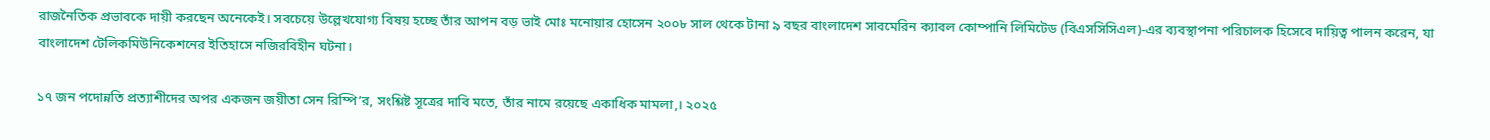রাজনৈতিক প্রভাবকে দায়ী করছেন অনেকেই। সবচেয়ে উল্লেখযোগ্য বিষয় হচ্ছে তাঁর আপন বড় ভাই মোঃ মনোয়ার হোসেন ২০০৮ সাল থেকে টানা ৯ বছর বাংলাদেশ সাবমেরিন ক্যাবল কোম্পানি লিমিটেড (বিএসসিসিএল)-এর ব্যবস্থাপনা পরিচালক হিসেবে দায়িত্ব পালন করেন, যা বাংলাদেশ টেলিকমিউনিকেশনের ইতিহাসে নজিরবিহীন ঘটনা।

১৭ জন পদোন্নতি প্রত্যাশীদের অপর একজন জয়ীতা সেন রিম্পি’র, সংশ্লিষ্ট সূত্রের দাবি মতে, তাঁর নামে রয়েছে একাধিক মামলা,। ২০২৫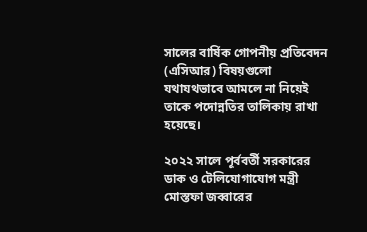সালের বার্ষিক গোপনীয় প্রতিবেদন (এসিআর) বিষয়গুলো যথাযথভাবে আমলে না নিয়েই তাকে পদোন্নতির তালিকায় রাখা হয়েছে।

২০২২ সালে পূর্ববর্তী সরকারের ডাক ও টেলিযোগাযোগ মন্ত্রী মোস্তফা জব্বারের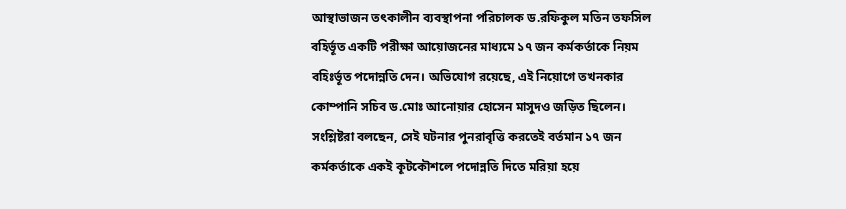আস্থাভাজন তৎকালীন ব্যবস্থাপনা পরিচালক ড.রফিকুল মতিন তফসিল বহির্ভূত একটি পরীক্ষা আয়োজনের মাধ্যমে ১৭ জন কর্মকর্তাকে নিয়ম বহিঃর্ভূত পদোন্নতি দেন। অভিযোগ রয়েছে, এই নিয়োগে তখনকার কোম্পানি সচিব ড.মোঃ আনোয়ার হোসেন মাসুদও জড়িত ছিলেন। সংশ্লিষ্টরা বলছেন, সেই ঘটনার পুনরাবৃত্তি করতেই বর্তমান ১৭ জন কর্মকর্তাকে একই কূটকৌশলে পদোন্নতি দিতে মরিয়া হয়ে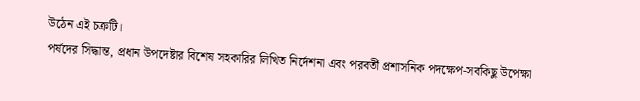উঠেন এই চক্রটি।
পর্ষদের সিদ্ধান্ত, প্রধান উপদেষ্টার বিশেষ সহকারির লিখিত নির্দেশনা এবং পরবর্তী প্রশাসনিক পদক্ষেপ-সবকিছু উপেক্ষা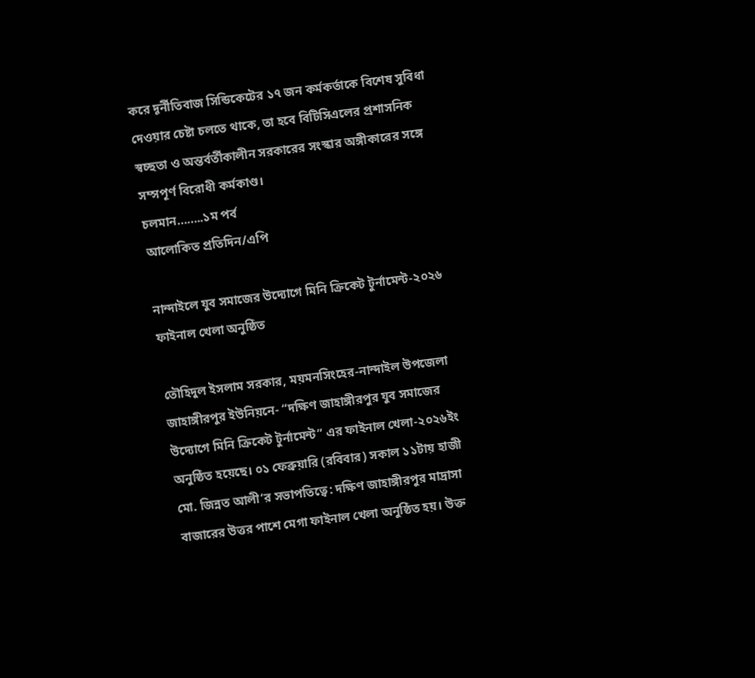করে দূর্নীতিবাজ সিন্ডিকেটের ১৭ জন কর্মকর্তাকে বিশেষ সুবিধা দেওয়ার চেষ্টা চলতে থাকে, তা হবে বিটিসিএলের প্রশাসনিক স্বচ্ছতা ও অন্তর্বর্তীকালীন সরকারের সংস্কার অঙ্গীকারের সঙ্গে সম্সপূর্ণ বিরোধী কর্মকাণ্ড।
চলমান……..১ম পর্ব
আলোকিত প্রতিদিন/এপি

নান্দাইলে যুব সমাজের উদ্যোগে মিনি ক্রিকেট টুর্নামেন্ট-২০২৬ ফাইনাল খেলা অনুষ্ঠিত

তৌহিদুল ইসলাম সরকার, ময়মনসিংহের-নান্দাইল উপজেলা জাহাঙ্গীরপুর ইউনিয়নে- “দক্ষিণ জাহাঙ্গীরপুর যুব সমাজের উদ্যোগে মিনি ক্রিকেট টুর্নামেন্ট” এর ফাইনাল খেলা-২০২৬ইং অনুষ্ঠিত হয়েছে। ০১ ফেব্রুয়ারি (রবিবার) সকাল ১১টায় হাজী মো. জিন্নত আলী’র সভাপতিত্বে: দক্ষিণ জাহাঙ্গীরপুর মাদ্রাসা বাজারের উত্তর পাশে মেগা ফাইনাল খেলা অনুষ্ঠিত হয়। উক্ত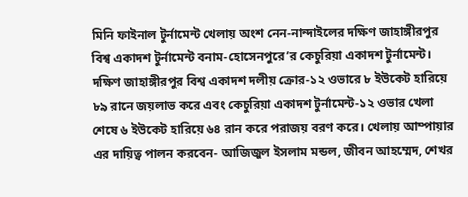মিনি ফাইনাল টুর্নামেন্ট খেলায় অংশ নেন-নান্দাইলের দক্ষিণ জাহাঙ্গীরপুর বিশ্ব একাদশ টুর্নামেন্ট বনাম-হোসেনপুরে’র কেচুরিয়া একাদশ টুর্নামেন্ট। দক্ষিণ জাহাঙ্গীরপুর বিশ্ব একাদশ দলীয় ক্রোর-১২ ওভারে ৮ ইউকেট হারিয়ে ৮৯ রানে জয়লাভ করে এবং কেচুরিয়া একাদশ টুর্নামেন্ট-১২ ওভার খেলা শেষে ৬ ইউকেট হারিয়ে ৬৪ রান করে পরাজয় বরণ করে। খেলায় আম্পায়ার এর দায়িত্ব পালন করবেন- আজিজুল ইসলাম মন্ডল, জীবন আহম্মেদ, শেখর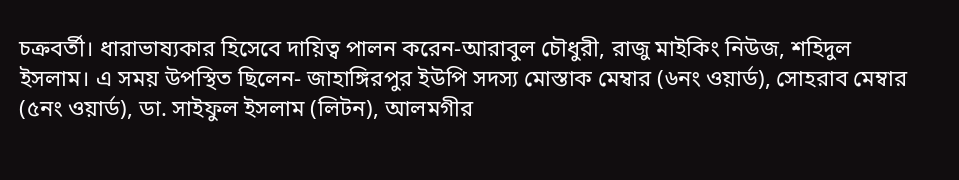চক্রবর্তী। ধারাভাষ্যকার হিসেবে দায়িত্ব পালন করেন-আরাবুল চৌধুরী, রাজু মাইকিং নিউজ, শহিদুল ইসলাম। এ সময় উপস্থিত ছিলেন- জাহাঙ্গিরপুর ইউপি সদস্য মোস্তাক মেম্বার (৬নং ওয়ার্ড), সোহরাব মেম্বার (৫নং ওয়ার্ড), ডা. সাইফুল ইসলাম (লিটন), আলমগীর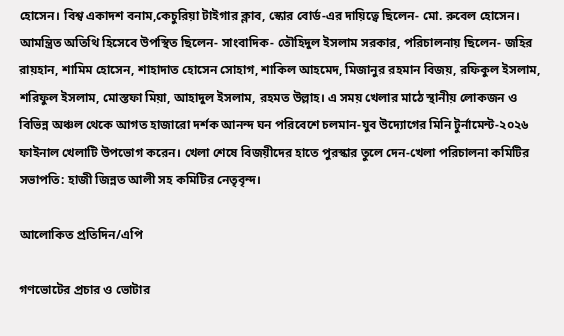হোসেন। বিশ্ব একাদশ বনাম,কেচুরিয়া টাইগার ক্লাব, স্কোর বোর্ড-এর দায়িত্বে ছিলেন- মো. রুবেল হোসেন। আমন্ত্রিত অতিথি হিসেবে উপস্থিত ছিলেন- সাংবাদিক- তৌহিদুল ইসলাম সরকার, পরিচালনায় ছিলেন- জহির রায়হান, শামিম হোসেন, শাহাদাত হোসেন সোহাগ, শাকিল আহমেদ, মিজানুর রহমান বিজয়, রফিকুল ইসলাম, শরিফুল ইসলাম, মোস্তফা মিয়া, আহাদুল ইসলাম, রহমত উল্লাহ। এ সময় খেলার মাঠে স্থানীয় লোকজন ও বিভিন্ন অঞ্চল থেকে আগত হাজারো দর্শক আনন্দ ঘন পরিবেশে চলমান-যুব উদ্যোগের মিনি টুর্নামেন্ট-২০২৬ ফাইনাল খেলাটি উপভোগ করেন। খেলা শেষে বিজয়ীদের হাতে পুরস্কার তুলে দেন-খেলা পরিচালনা কমিটির সভাপতি: হাজী জিন্নত আলী সহ কমিটির নেতৃবৃন্দ।

আলোকিত প্রতিদিন/এপি

গণভোটের প্রচার ও ভোটার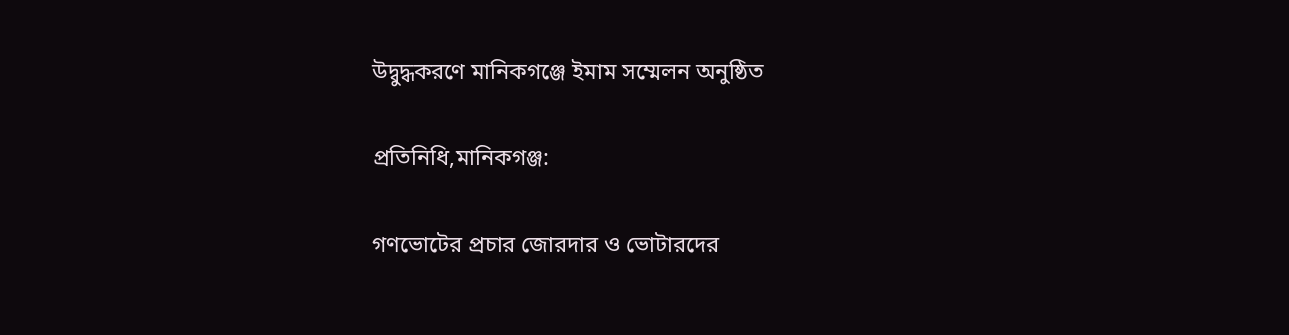উদ্বুদ্ধকরণে মানিকগঞ্জে ইমাম সম্মেলন অনুষ্ঠিত

প্রতিনিধি,মানিকগঞ্জ:

গণভোটের প্রচার জোরদার ও ভোটারদের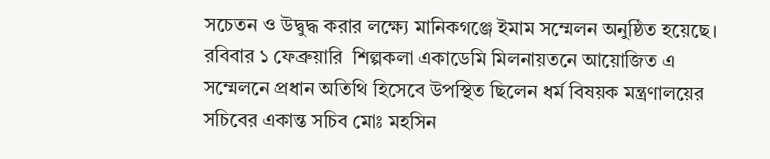সচেতন ও উদ্বুদ্ধ করার লক্ষ্যে মানিকগঞ্জে ইমাম সম্মেলন অনুষ্ঠিত হয়েছে। রবিবার ১ ফেব্রুয়ারি  শিল্পকলা একাডেমি মিলনায়তনে আয়োজিত এ সম্মেলনে প্রধান অতিথি হিসেবে উপস্থিত ছিলেন ধর্ম বিষয়ক মন্ত্রণালয়ের সচিবের একান্ত সচিব মোঃ মহসিন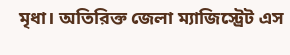মৃধা। অতিরিক্ত জেলা ম্যাজিস্ট্রেট এস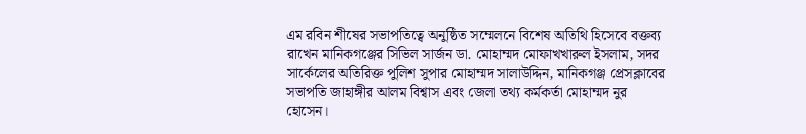এম রবিন শীষের সভাপতিত্বে অনুষ্ঠিত সম্মেলনে বিশেষ অতিথি হিসেবে বক্তব্য রাখেন মানিকগঞ্জের সিভিল সার্জন ডা. মোহাম্মদ মোফাখখারুল ইসলাম, সদর সার্কেলের অতিরিক্ত পুলিশ সুপার মোহাম্মদ সালাউদ্দিন, মানিকগঞ্জ প্রেসক্লাবের সভাপতি জাহাঙ্গীর আলম বিশ্বাস এবং জেলা তথ্য কর্মকর্তা মোহাম্মদ নুর হোসেন।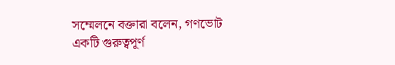সম্মেলনে বক্তারা বলেন, গণভোট একটি গুরুত্বপূর্ণ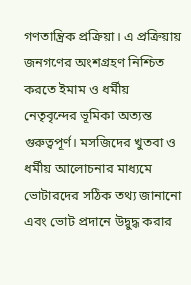গণতান্ত্রিক প্রক্রিয়া। এ প্রক্রিয়ায় জনগণের অংশগ্রহণ নিশ্চিত করতে ইমাম ও ধর্মীয় নেতৃবৃন্দের ভূমিকা অত্যন্ত গুরুত্বপূর্ণ। মসজিদের খুতবা ও ধর্মীয় আলোচনার মাধ্যমে ভোটারদের সঠিক তথ্য জানানো এবং ভোট প্রদানে উদ্বুদ্ধ করার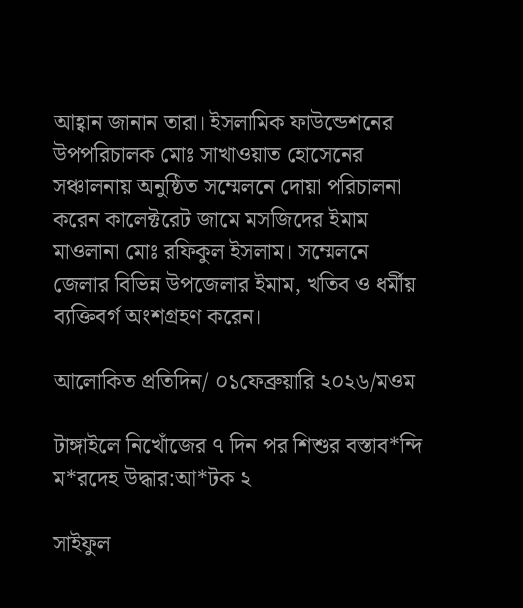আহ্বান জানান তারা। ইসলামিক ফাউন্ডেশনের উপপরিচালক মোঃ সাখাওয়াত হোসেনের সঞ্চালনায় অনুষ্ঠিত সম্মেলনে দোয়া পরিচালনা করেন কালেক্টরেট জামে মসজিদের ইমাম মাওলানা মোঃ রফিকুল ইসলাম। সম্মেলনে জেলার বিভিন্ন উপজেলার ইমাম, খতিব ও ধর্মীয় ব্যক্তিবর্গ অংশগ্রহণ করেন।

আলোকিত প্রতিদিন/ ০১ফেব্রুয়ারি ২০২৬/মওম

টাঙ্গাইলে নিখোঁজের ৭ দিন পর শিশুর বস্তাব*ন্দি ম*রদেহ উদ্ধার:আ*টক ২

সাইফুল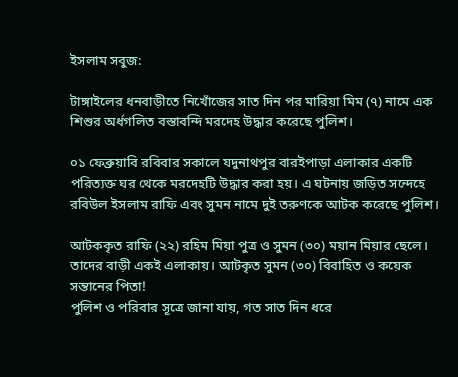ইসলাম সবুজ:

টাঙ্গাইলের ধনবাড়ীতে নিখোঁজের সাত দিন পর মারিয়া মিম (৭) নামে এক শিশুর অর্ধগলিত বস্তাবন্দি মরদেহ উদ্ধার করেছে পুলিশ।

০১ ফেব্রুয়াবি রবিবার সকালে যদুনাথপুর বারইপাড়া এলাকার একটি পরিত্যক্ত ঘর থেকে মরদেহটি উদ্ধার করা হয়। এ ঘটনায় জড়িত সন্দেহে রবিউল ইসলাম রাফি এবং সুমন নামে দুই তরুণকে আটক করেছে পুলিশ।

আটককৃত রাফি (২২) রহিম মিয়া পুত্র ও সুমন (৩০) ময়ান মিয়ার ছেলে। তাদের বাড়ী একই এলাকায়। আটকৃত সুমন (৩০) বিবাহিত ও কয়েক সন্তানের পিতা!
পুলিশ ও পরিবার সূত্রে জানা যায়, গত সাত দিন ধরে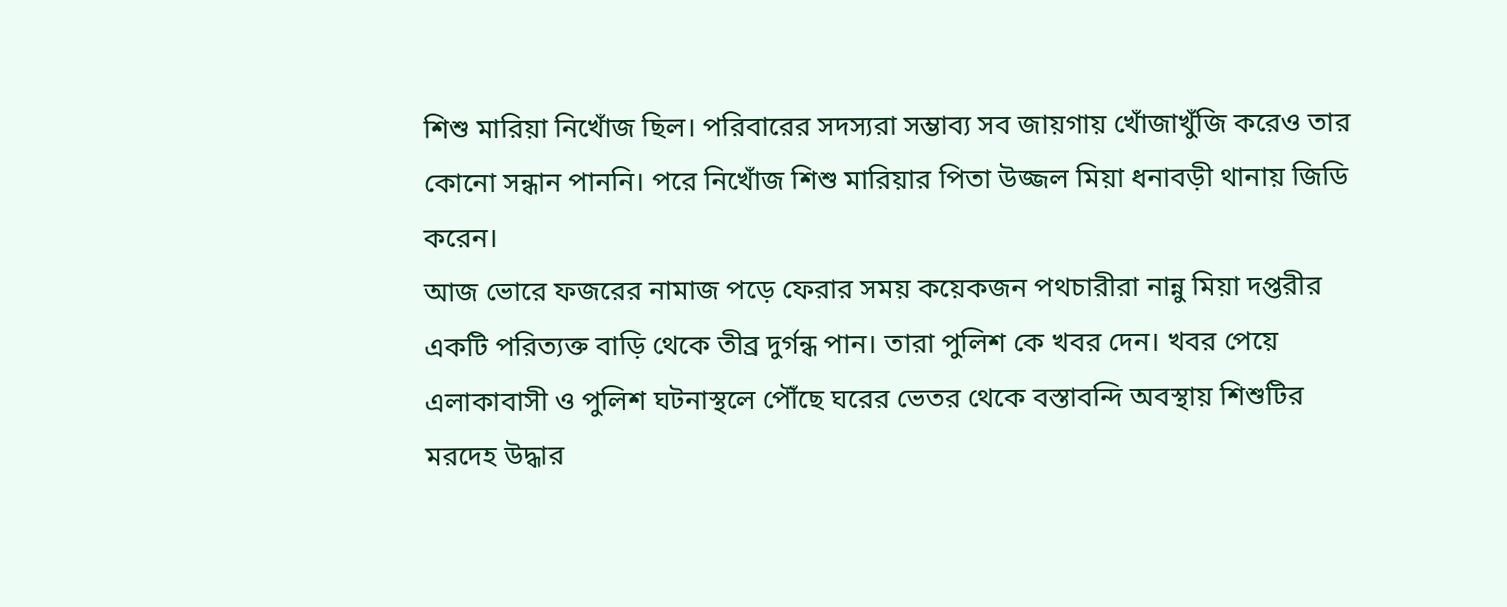শিশু মারিয়া নিখোঁজ ছিল। পরিবারের সদস্যরা সম্ভাব্য সব জায়গায় খোঁজাখুঁজি করেও তার কোনো সন্ধান পাননি। পরে নিখোঁজ শিশু মারিয়ার পিতা উজ্জল মিয়া ধনাবড়ী থানায় জিডি করেন।
আজ ভোরে ফজরের নামাজ পড়ে ফেরার সময় কয়েকজন পথচারীরা নান্নু মিয়া দপ্তরীর একটি পরিত্যক্ত বাড়ি থেকে তীব্র দুর্গন্ধ পান। তারা পুলিশ কে খবর দেন। খবর পেয়ে এলাকাবাসী ও পুলিশ ঘটনাস্থলে পৌঁছে ঘরের ভেতর থেকে বস্তাবন্দি অবস্থায় শিশুটির মরদেহ উদ্ধার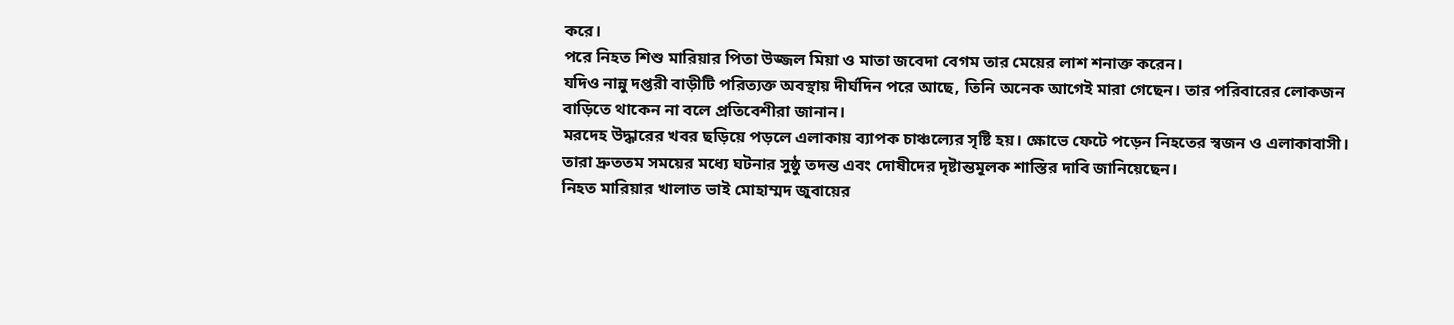করে।
পরে নিহত শিশু মারিয়ার পিতা উজ্জল মিয়া ও মাতা জবেদা বেগম তার মেয়ের লাশ শনাক্ত করেন।
যদিও নান্নু দপ্তরী বাড়ীটি পরিত্যক্ত অবস্থায় দীর্ঘদিন পরে আছে, তিনি অনেক আগেই মারা গেছেন। তার পরিবারের লোকজন বাড়িতে থাকেন না বলে প্রতিবেশীরা জানান।
মরদেহ উদ্ধারের খবর ছড়িয়ে পড়লে এলাকায় ব্যাপক চাঞ্চল্যের সৃষ্টি হয়। ক্ষোভে ফেটে পড়েন নিহতের স্বজন ও এলাকাবাসী।
তারা দ্রুততম সময়ের মধ্যে ঘটনার সুষ্ঠু তদন্ত এবং দোষীদের দৃষ্টান্তমূলক শাস্তির দাবি জানিয়েছেন।
নিহত মারিয়ার খালাত ভাই মোহাম্মদ জুবায়ের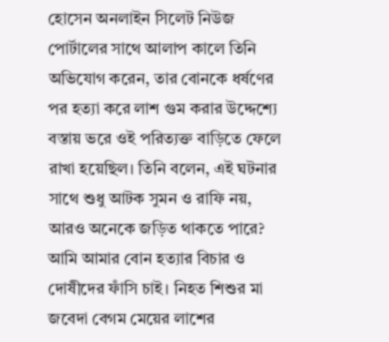হোসেন অনলাইন সিলেট নিউজ পোর্টালের সাথে আলাপ কালে তিনি অভিযোগ করেন, তার বোনকে ধর্ষণের পর হত্যা করে লাশ গুম করার উদ্দেশ্যে বস্তায় ভরে ওই পরিত্যক্ত বাড়িতে ফেলে রাখা হয়েছিল। তিনি বলেন, এই ঘটনার সাথে শুধু আটক সুমন ও রাফি নয়, আরও অনেকে জড়িত থাকতে পারে? আমি আমার বোন হত্যার বিচার ও দোষীদের ফাঁসি চাই। নিহত শিশুর মা জবেদা বেগম মেয়ের লাশের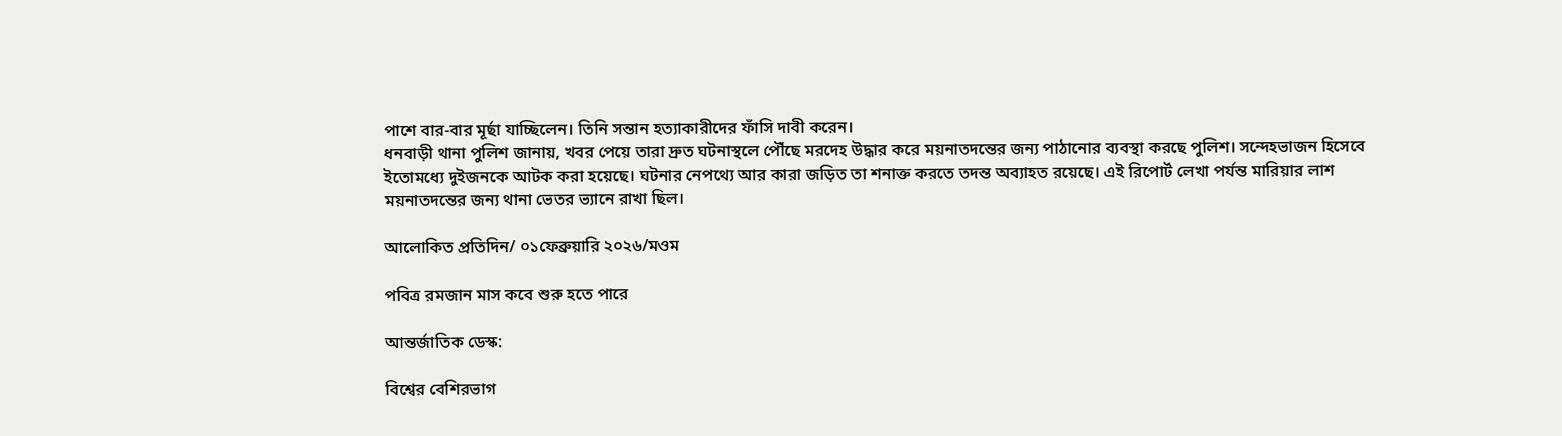পাশে বার-বার মূর্ছা যাচ্ছিলেন। তিনি সন্তান হত্যাকারীদের ফাঁসি দাবী করেন।
ধনবাড়ী থানা পুলিশ জানায়, খবর পেয়ে তারা দ্রুত ঘটনাস্থলে পৌঁছে মরদেহ উদ্ধার করে ময়নাতদন্তের জন্য পাঠানোর ব্যবস্থা করছে পুলিশ। সন্দেহভাজন হিসেবে ইতোমধ্যে দুইজনকে আটক করা হয়েছে। ঘটনার নেপথ্যে আর কারা জড়িত তা শনাক্ত করতে তদন্ত অব্যাহত রয়েছে। এই রিপোর্ট লেখা পর্যন্ত মারিয়ার লাশ ময়নাতদন্তের জন্য থানা ভেতর ভ্যানে রাখা ছিল।

আলোকিত প্রতিদিন/ ০১ফেব্রুয়ারি ২০২৬/মওম

পবিত্র রমজান মাস কবে শুরু হতে পারে

আন্তর্জাতিক ডেস্ক:

বিশ্বের বেশিরভাগ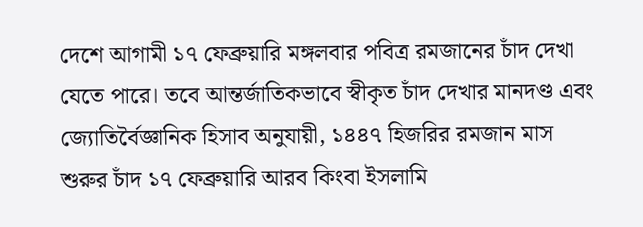দেশে আগামী ১৭ ফেব্রুয়ারি মঙ্গলবার পবিত্র রমজানের চাঁদ দেখা যেতে পারে। তবে আন্তর্জাতিকভাবে স্বীকৃত চাঁদ দেখার মানদণ্ড এবং জ্যোতির্বৈজ্ঞানিক হিসাব অনুযায়ী, ১৪৪৭ হিজরির রমজান মাস শুরুর চাঁদ ১৭ ফেব্রুয়ারি আরব কিংবা ইসলামি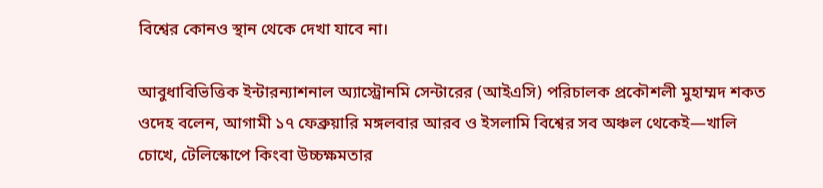বিশ্বের কোনও স্থান থেকে দেখা যাবে না।

আবুধাবিভিত্তিক ইন্টারন্যাশনাল অ্যাস্ট্রোনমি সেন্টারের (আইএসি) পরিচালক প্রকৌশলী মুহাম্মদ শকত ওদেহ বলেন, আগামী ১৭ ফেব্রুয়ারি মঙ্গলবার আরব ও ইসলামি বিশ্বের সব অঞ্চল থেকেই—খালি চোখে, টেলিস্কোপে কিংবা উচ্চক্ষমতার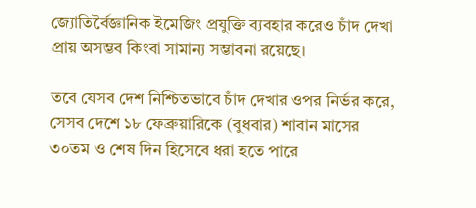জ্যোতির্বৈজ্ঞানিক ইমেজিং প্রযুক্তি ব্যবহার করেও চাঁদ দেখা প্রায় অসম্ভব কিংবা সামান্য সম্ভাবনা রয়েছে।

তবে যেসব দেশ নিশ্চিতভাবে চাঁদ দেখার ওপর নির্ভর করে, সেসব দেশে ১৮ ফেব্রুয়ারিকে (বুধবার) শাবান মাসের ৩০তম ও শেষ দিন হিসেবে ধরা হতে পারে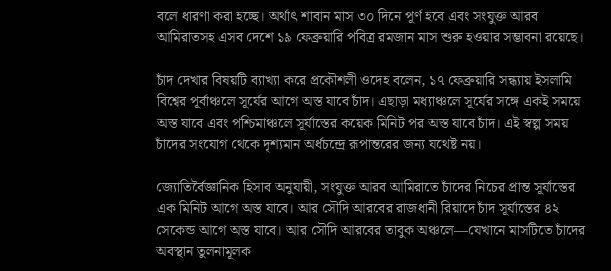বলে ধারণা করা হচ্ছে। অর্থাৎ শাবান মাস ৩০ দিনে পূর্ণ হবে এবং সংযুক্ত আরব আমিরাতসহ এসব দেশে ১৯ ফেব্রুয়ারি পবিত্র রমজান মাস শুরু হওয়ার সম্ভাবনা রয়েছে।

চাঁদ দেখার বিষয়টি ব্যাখ্যা করে প্রকৌশলী ওদেহ বলেন, ১৭ ফেব্রুয়ারি সন্ধ্যায় ইসলামি বিশ্বের পূর্বাঞ্চলে সূর্যের আগে অস্ত যাবে চাঁদ। এছাড়া মধ্যাঞ্চলে সূর্যের সঙ্গে একই সময়ে অস্ত যাবে এবং পশ্চিমাঞ্চলে সূর্যাস্তের কয়েক মিনিট পর অস্ত যাবে চাঁদ। এই স্বল্প সময় চাঁদের সংযোগ থেকে দৃশ্যমান অর্ধচন্দ্রে রূপান্তরের জন্য যথেষ্ট নয়।

জ্যোতির্বৈজ্ঞানিক হিসাব অনুযায়ী, সংযুক্ত আরব আমিরাতে চাঁদের নিচের প্রান্ত সূর্যাস্তের এক মিনিট আগে অস্ত যাবে। আর সৌদি আরবের রাজধানী রিয়াদে চাঁদ সূর্যাস্তের ৪২ সেকেন্ড আগে অস্ত যাবে। আর সৌদি আরবের তাবুক অঞ্চলে—যেখানে মাসটিতে চাঁদের অবস্থান তুলনামূলক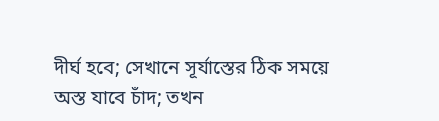দীর্ঘ হবে; সেখানে সূর্যাস্তের ঠিক সময়ে অস্ত যাবে চাঁদ; তখন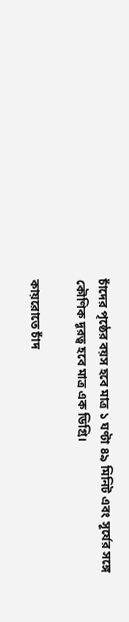চাঁদের পৃষ্ঠের বয়স হবে মাত্র ১ ঘণ্টা ৪৯ মিনিট এবং সূর্যের সঙ্গে কৌণিক দূরত্ব হবে মাত্র এক ডিগ্রি।

কায়রোতে চাঁদ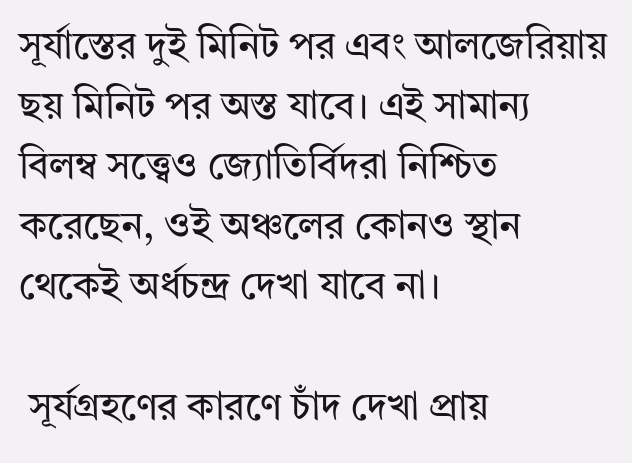সূর্যাস্তের দুই মিনিট পর এবং আলজেরিয়ায় ছয় মিনিট পর অস্ত যাবে। এই সামান্য বিলম্ব সত্ত্বেও জ্যোতির্বিদরা নিশ্চিত করেছেন, ওই অঞ্চলের কোনও স্থান থেকেই অর্ধচন্দ্র দেখা যাবে না।

 সূর্যগ্রহণের কারণে চাঁদ দেখা প্রায়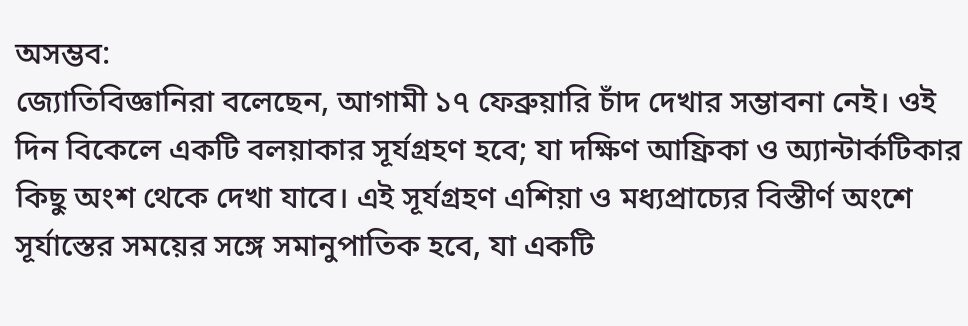অসম্ভব:
জ্যোতিবিজ্ঞানিরা বলেছেন, আগামী ১৭ ফেব্রুয়ারি চাঁদ দেখার সম্ভাবনা নেই। ওই দিন বিকেলে একটি বলয়াকার সূর্যগ্রহণ হবে; যা দক্ষিণ আফ্রিকা ও অ্যান্টার্কটিকার কিছু অংশ থেকে দেখা যাবে। এই সূর্যগ্রহণ এশিয়া ও মধ্যপ্রাচ্যের বিস্তীর্ণ অংশে সূর্যাস্তের সময়ের সঙ্গে সমানুপাতিক হবে, যা একটি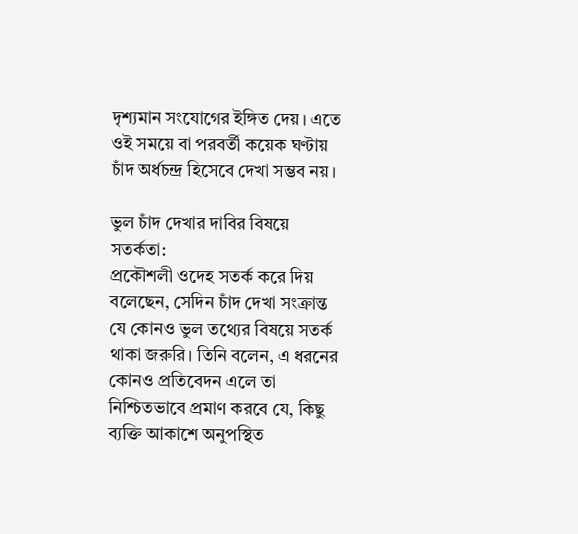দৃশ্যমান সংযোগের ইঙ্গিত দেয়। এতে ওই সময়ে বা পরবর্তী কয়েক ঘণ্টায় চাঁদ অর্ধচন্দ্র হিসেবে দেখা সম্ভব নয়।

ভুল চাঁদ দেখার দাবির বিষয়ে সতর্কতা:
প্রকৌশলী ওদেহ সতর্ক করে দিয় বলেছেন, সেদিন চাঁদ দেখা সংক্রান্ত যে কোনও ভুল তথ্যের বিষয়ে সতর্ক থাকা জরুরি। তিনি বলেন, এ ধরনের কোনও প্রতিবেদন এলে তা নিশ্চিতভাবে প্রমাণ করবে যে, কিছু ব্যক্তি আকাশে অনুপস্থিত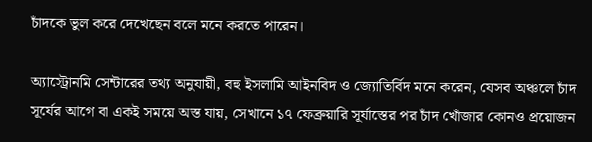চাঁদকে ভুল করে দেখেছেন বলে মনে করতে পারেন।

অ্যাস্ট্রোনমি সেন্টারের তথ্য অনুযায়ী, বহু ইসলামি আইনবিদ ও জ্যোতির্বিদ মনে করেন, যেসব অঞ্চলে চাঁদ সূর্যের আগে বা একই সময়ে অস্ত যায়, সেখানে ১৭ ফেব্রুয়ারি সূর্যাস্তের পর চাঁদ খোঁজার কোনও প্রয়োজন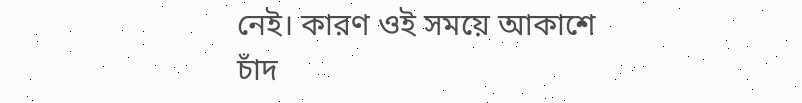নেই। কারণ ওই সময়ে আকাশে চাঁদ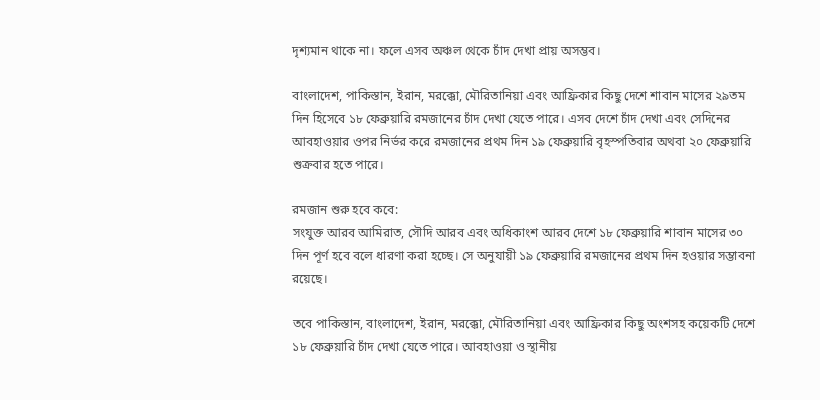দৃশ্যমান থাকে না। ফলে এসব অঞ্চল থেকে চাঁদ দেখা প্রায় অসম্ভব।

বাংলাদেশ, পাকিস্তান, ইরান, মরক্কো, মৌরিতানিয়া এবং আফ্রিকার কিছু দেশে শাবান মাসের ২৯তম দিন হিসেবে ১৮ ফেব্রুয়ারি রমজানের চাঁদ দেখা যেতে পারে। এসব দেশে চাঁদ দেখা এবং সেদিনের আবহাওয়ার ওপর নির্ভর করে রমজানের প্রথম দিন ১৯ ফেব্রুয়ারি বৃহস্পতিবার অথবা ২০ ফেব্রুয়ারি শুক্রবার হতে পারে।

রমজান শুরু হবে কবে:
সংযুক্ত আরব আমিরাত, সৌদি আরব এবং অধিকাংশ আরব দেশে ১৮ ফেব্রুয়ারি শাবান মাসের ৩০ দিন পূর্ণ হবে বলে ধারণা করা হচ্ছে। সে অনুযায়ী ১৯ ফেব্রুয়ারি রমজানের প্রথম দিন হওয়ার সম্ভাবনা রয়েছে।

তবে পাকিস্তান, বাংলাদেশ, ইরান, মরক্কো, মৌরিতানিয়া এবং আফ্রিকার কিছু অংশসহ কয়েকটি দেশে ১৮ ফেব্রুয়ারি চাঁদ দেখা যেতে পারে। আবহাওয়া ও স্থানীয়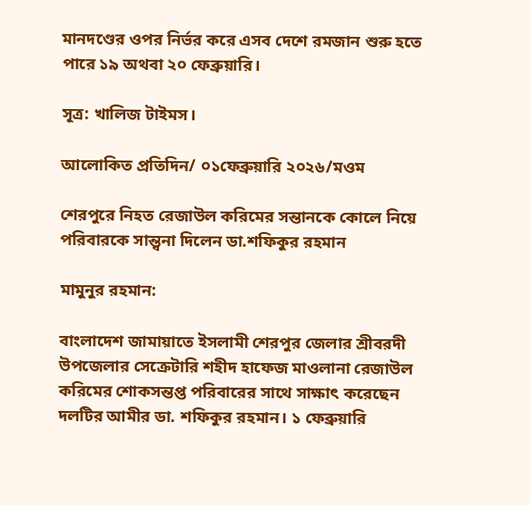মানদণ্ডের ওপর নির্ভর করে এসব দেশে রমজান শুরু হতে পারে ১৯ অথবা ২০ ফেব্রুয়ারি।

সূত্র: খালিজ টাইমস।

আলোকিত প্রতিদিন/ ০১ফেব্রুয়ারি ২০২৬/মওম

শেরপুরে নিহত রেজাউল করিমের সন্তানকে কোলে নিয়ে পরিবারকে সান্ত্বনা দিলেন ডা.শফিকুর রহমান

মামুনুর রহমান:

বাংলাদেশ জামায়াতে ইসলামী শেরপুর জেলার শ্রীবরদী উপজেলার সেক্রেটারি শহীদ হাফেজ মাওলানা রেজাউল করিমের শোকসন্তপ্ত পরিবারের সাথে সাক্ষাৎ করেছেন দলটির আমীর ডা. শফিকুর রহমান। ১ ফেব্রুয়ারি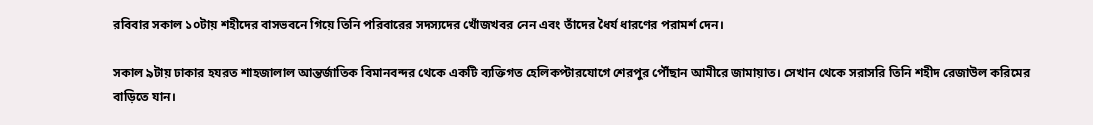রবিবার সকাল ১০টায় শহীদের বাসভবনে গিয়ে তিনি পরিবারের সদস্যদের খোঁজখবর নেন এবং তাঁদের ধৈর্য ধারণের পরামর্শ দেন।

সকাল ৯টায় ঢাকার হযরত শাহজালাল আন্তর্জাতিক বিমানবন্দর থেকে একটি ব্যক্তিগত হেলিকপ্টারযোগে শেরপুর পৌঁছান আমীরে জামায়াত। সেখান থেকে সরাসরি তিনি শহীদ রেজাউল করিমের বাড়িতে যান।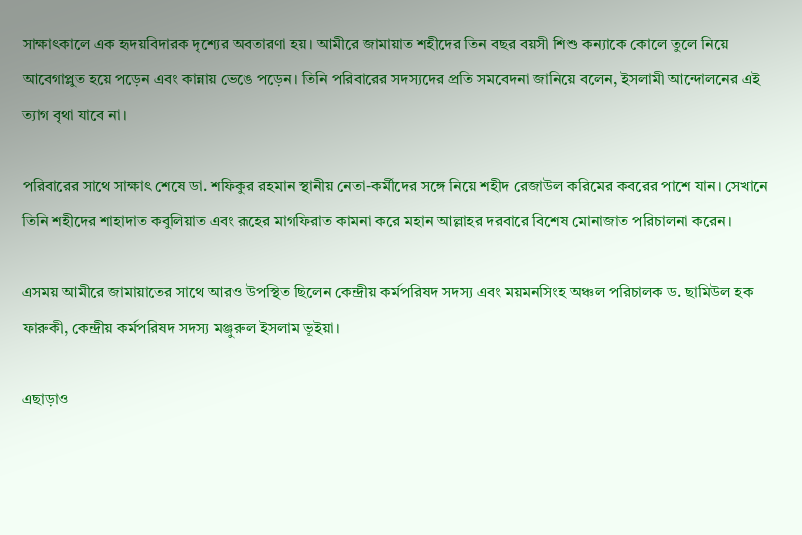সাক্ষাৎকালে এক হৃদয়বিদারক দৃশ্যের অবতারণা হয়। আমীরে জামায়াত শহীদের তিন বছর বয়সী শিশু কন্যাকে কোলে তুলে নিয়ে আবেগাপ্লুত হয়ে পড়েন এবং কান্নায় ভেঙে পড়েন। তিনি পরিবারের সদস্যদের প্রতি সমবেদনা জানিয়ে বলেন, ইসলামী আন্দোলনের এই ত্যাগ বৃথা যাবে না।

পরিবারের সাথে সাক্ষাৎ শেষে ডা. শফিকুর রহমান স্থানীয় নেতা-কর্মীদের সঙ্গে নিয়ে শহীদ রেজাউল করিমের কবরের পাশে যান। সেখানে তিনি শহীদের শাহাদাত কবুলিয়াত এবং রূহের মাগফিরাত কামনা করে মহান আল্লাহর দরবারে বিশেষ মোনাজাত পরিচালনা করেন।

এসময় আমীরে জামায়াতের সাথে আরও উপস্থিত ছিলেন কেন্দ্রীয় কর্মপরিষদ সদস্য এবং ময়মনসিংহ অঞ্চল পরিচালক ড. ছামিউল হক ফারুকী, কেন্দ্রীয় কর্মপরিষদ সদস্য মঞ্জুরুল ইসলাম ভূইয়া।

এছাড়াও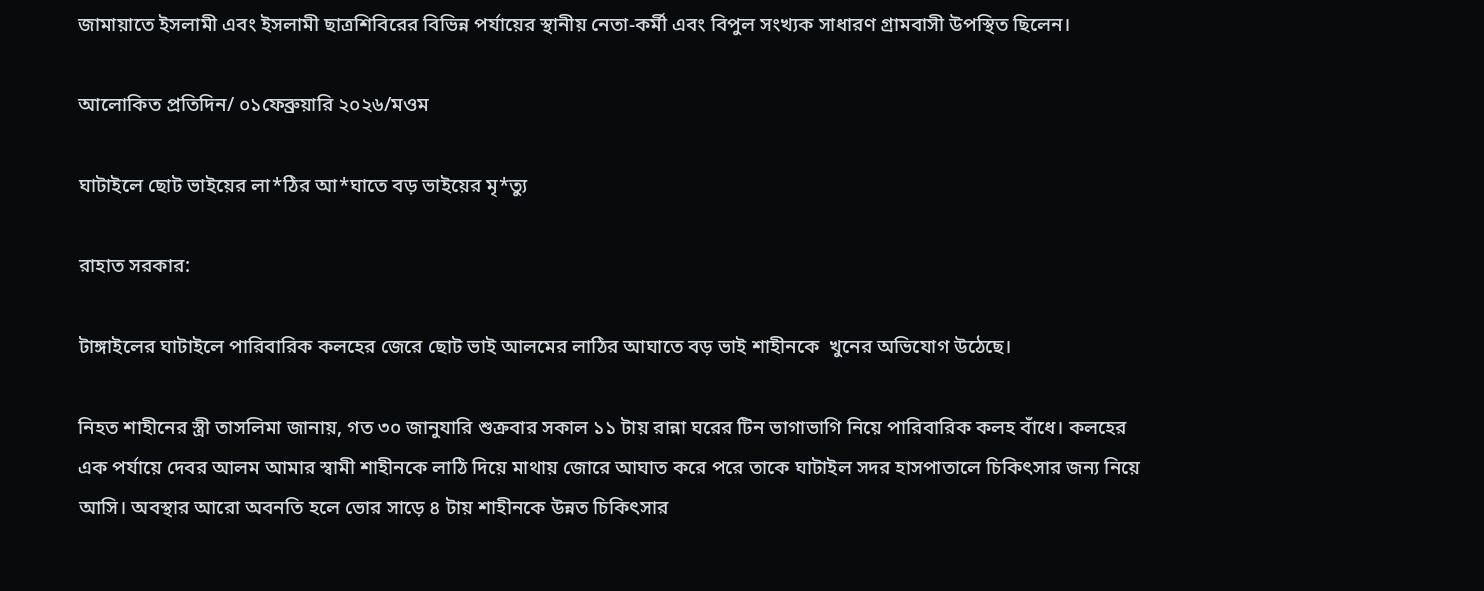জামায়াতে ইসলামী এবং ইসলামী ছাত্রশিবিরের বিভিন্ন পর্যায়ের স্থানীয় নেতা-কর্মী এবং বিপুল সংখ্যক সাধারণ গ্রামবাসী উপস্থিত ছিলেন।

আলোকিত প্রতিদিন/ ০১ফেব্রুয়ারি ২০২৬/মওম

ঘাটাইলে ছোট ভাইয়ের লা*ঠির আ*ঘাতে বড় ভাইয়ের মৃ*ত্যু

রাহাত সরকার:

টাঙ্গাইলের ঘাটাইলে পারিবারিক কলহের জেরে ছোট ভাই আলমের লাঠির আঘাতে বড় ভাই শাহীনকে  খুনের অভিযোগ উঠেছে।

নিহত শাহীনের স্ত্রী তাসলিমা জানায়, গত ৩০ জানুযারি শুক্রবার সকাল ১১ টায় রান্না ঘরের টিন ভাগাভাগি নিয়ে পারিবারিক কলহ বাঁধে। কলহের এক পর্যায়ে দেবর আলম আমার স্বামী শাহীনকে লাঠি দিয়ে মাথায় জোরে আঘাত করে পরে তাকে ঘাটাইল সদর হাসপাতালে চিকিৎসার জন্য নিয়ে আসি। অবস্থার আরো অবনতি হলে ভোর সাড়ে ৪ টায় শাহীনকে উন্নত চিকিৎসার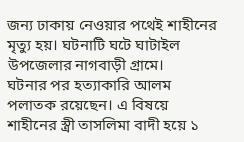জন্য ঢাকায় নেওয়ার পথেই শাহীনের মৃত্যু হয়। ঘটনাটি ঘটে ঘাটাইল উপজেলার নাগবাড়ী গ্রামে।
ঘটনার পর হত্যাকারি আলম পলাতক রয়েছেন। এ বিষয়ে শাহীনের স্ত্রী তাসলিমা বাদী হয়ে ১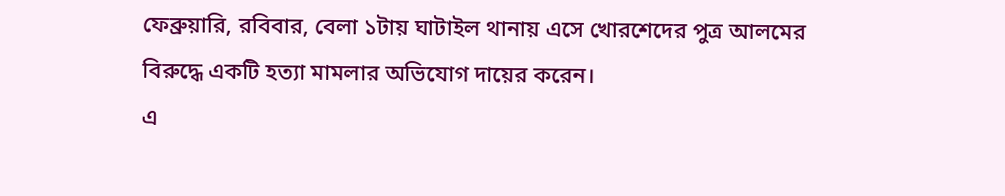ফেব্রুয়ারি, রবিবার, বেলা ১টায় ঘাটাইল থানায় এসে খোরশেদের পুত্র আলমের বিরুদ্ধে একটি হত্যা মামলার অভিযোগ দায়ের করেন।
এ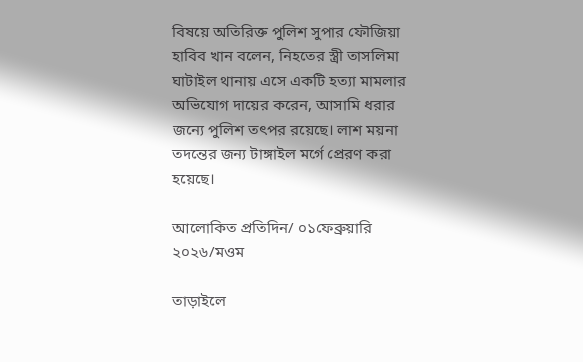বিষয়ে অতিরিক্ত পুলিশ সুপার ফৌজিয়া হাবিব খান বলেন, নিহতের স্ত্রী তাসলিমা ঘাটাইল থানায় এসে একটি হত্যা মামলার অভিযোগ দায়ের করেন, আসামি ধরার জন্যে পুলিশ তৎপর রয়েছে। লাশ ময়না তদন্তের জন্য টাঙ্গাইল মর্গে প্রেরণ করা হয়েছে।

আলোকিত প্রতিদিন/ ০১ফেব্রুয়ারি ২০২৬/মওম

তাড়াইলে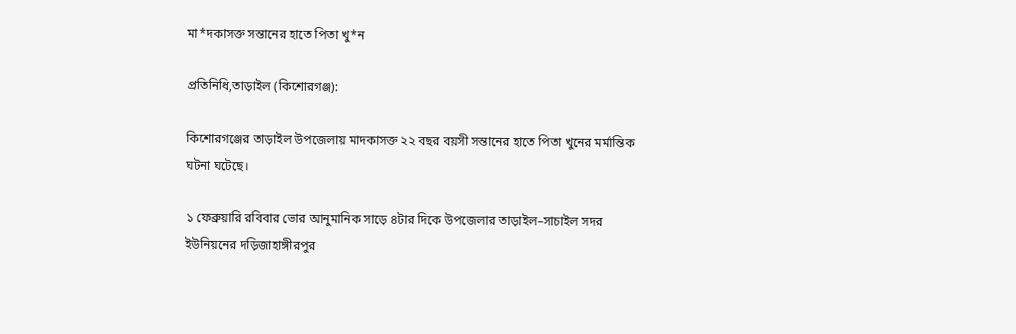মা*দকাসক্ত সন্তানের হাতে পিতা খু*ন

প্রতিনিধি,তাড়াইল (কিশোরগঞ্জ):

কিশোরগঞ্জের তাড়াইল উপজেলায় মাদকাসক্ত ২২ বছর বয়সী সন্তানের হাতে পিতা খুনের মর্মান্তিক ঘটনা ঘটেছে।

১ ফেব্রুয়ারি রবিবার ভোর আনুমানিক সাড়ে ৪টার দিকে উপজেলার তাড়াইল–সাচাইল সদর ইউনিয়নের দড়িজাহাঙ্গীরপুর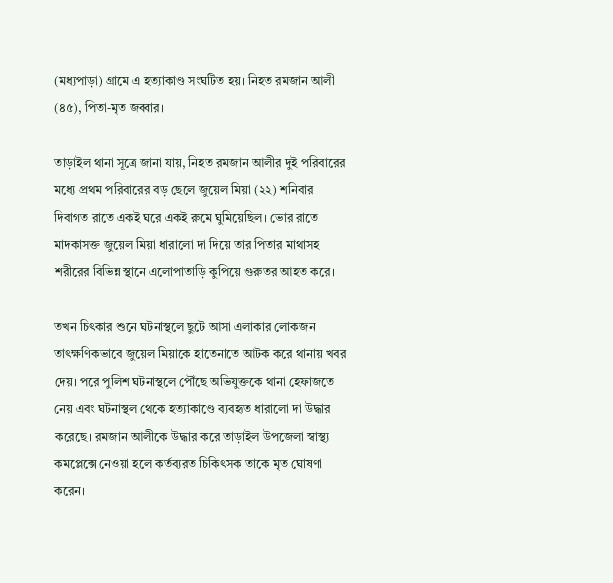(মধ্যপাড়া) গ্রামে এ হত্যাকাণ্ড সংঘটিত হয়। নিহত রমজান আলী (৪৫), পিতা-মৃত জব্বার।

তাড়াইল থানা সূত্রে জানা যায়, নিহত রমজান আলীর দুই পরিবারের মধ্যে প্রথম পরিবারের বড় ছেলে জুয়েল মিয়া (২২) শনিবার দিবাগত রাতে একই ঘরে একই রুমে ঘুমিয়েছিল। ভোর রাতে মাদকাসক্ত জুয়েল মিয়া ধারালো দা দিয়ে তার পিতার মাথাসহ শরীরের বিভিন্ন স্থানে এলোপাতাড়ি কুপিয়ে গুরুতর আহত করে।

তখন চিৎকার শুনে ঘটনাস্থলে ছুটে আসা এলাকার লোকজন তাৎক্ষণিকভাবে জুয়েল মিয়াকে হাতেনাতে আটক করে থানায় খবর দেয়। পরে পুলিশ ঘটনাস্থলে পৌঁছে অভিযুক্তকে থানা হেফাজতে নেয় এবং ঘটনাস্থল থেকে হত্যাকাণ্ডে ব্যবহৃত ধারালো দা উদ্ধার করেছে। রমজান আলীকে উদ্ধার করে তাড়াইল উপজেলা স্বাস্থ্য কমপ্লেক্সে নেওয়া হলে কর্তব্যরত চিকিৎসক তাকে মৃত ঘোষণা করেন।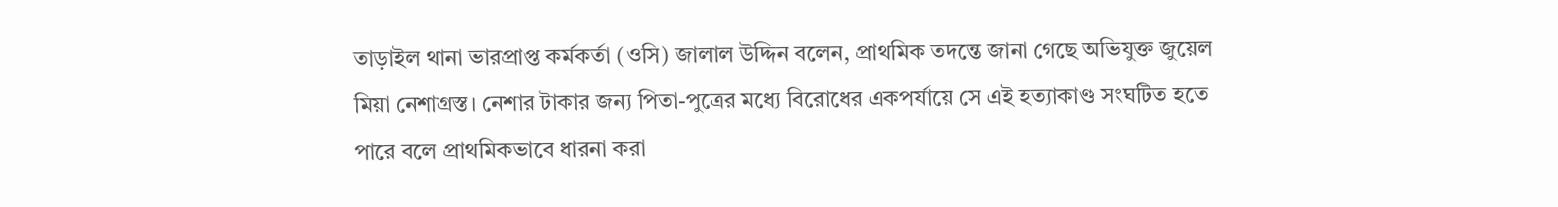তাড়াইল থানা ভারপ্রাপ্ত কর্মকর্তা (ওসি) জালাল উদ্দিন বলেন, প্রাথমিক তদন্তে জানা গেছে অভিযুক্ত জুয়েল মিয়া নেশাগ্রস্ত। নেশার টাকার জন্য পিতা-পুত্রের মধ্যে বিরোধের একপর্যায়ে সে এই হত্যাকাণ্ড সংঘটিত হতে পারে বলে প্রাথমিকভাবে ধারনা করা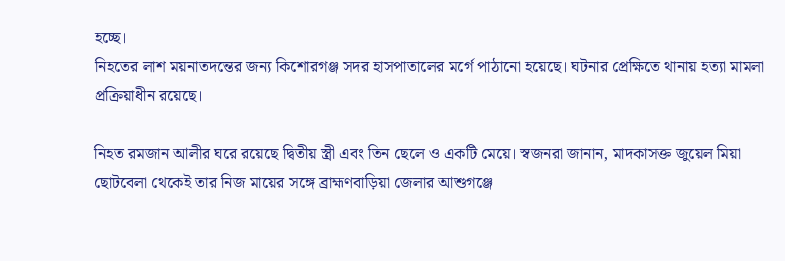হচ্ছে।
নিহতের লাশ ময়নাতদন্তের জন্য কিশোরগঞ্জ সদর হাসপাতালের মর্গে পাঠানো হয়েছে। ঘটনার প্রেক্ষিতে থানায় হত্যা মামলা প্রক্রিয়াধীন রয়েছে।

নিহত রমজান আলীর ঘরে রয়েছে দ্বিতীয় স্ত্রী এবং তিন ছেলে ও একটি মেয়ে। স্বজনরা জানান, মাদকাসক্ত জুয়েল মিয়া ছোটবেলা থেকেই তার নিজ মায়ের সঙ্গে ব্রাহ্মণবাড়িয়া জেলার আশুগঞ্জে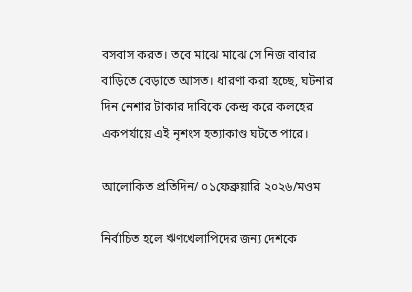বসবাস করত। তবে মাঝে মাঝে সে নিজ বাবার বাড়িতে বেড়াতে আসত। ধারণা করা হচ্ছে, ঘটনার দিন নেশার টাকার দাবিকে কেন্দ্র করে কলহের একপর্যায়ে এই নৃশংস হত্যাকাণ্ড ঘটতে পারে।

আলোকিত প্রতিদিন/ ০১ফেব্রুয়ারি ২০২৬/মওম

নির্বাচিত হলে ঋণখেলাপিদের জন্য দেশকে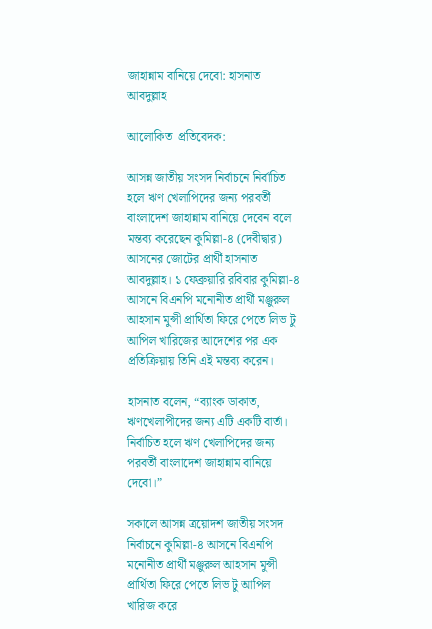জাহান্নাম বানিয়ে দেবো: হাসনাত আবদুল্লাহ

আলোকিত  প্রতিবেদক:

আসন্ন জাতীয় সংসদ নির্বাচনে নির্বাচিত হলে ঋণ খেলাপিদের জন্য পরবর্তী বাংলাদেশ জাহান্নাম বানিয়ে দেবেন বলে মন্তব্য করেছেন কুমিল্লা-৪ (দেবীদ্বার) আসনের জোটের প্রার্থী হাসনাত আবদুল্লাহ। ১ ফেব্রুয়ারি রবিবার কুমিল্লা-৪ আসনে বিএনপি মনোনীত প্রার্থী মঞ্জুরুল আহসান মুন্সী প্রার্থিতা ফিরে পেতে লিভ টু আপিল খারিজের আদেশের পর এক প্রতিক্রিয়ায় তিনি এই মন্তব্য করেন।

হাসনাত বলেন, “ব্যাংক ডাকাত, ঋণখেলাপীদের জন্য এটি একটি বার্তা। নির্বাচিত হলে ঋণ খেলাপিদের জন্য পরবর্তী বাংলাদেশ জাহান্নাম বানিয়ে দেবো।”

সকালে আসন্ন ত্রয়োদশ জাতীয় সংসদ নির্বাচনে কুমিল্লা-৪ আসনে বিএনপি মনোনীত প্রার্থী মঞ্জুরুল আহসান মুন্সী প্রার্থিতা ফিরে পেতে লিভ টু আপিল খারিজ করে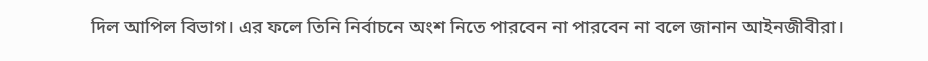দিল আপিল বিভাগ। এর ফলে তিনি নির্বাচনে অংশ নিতে পারবেন না পারবেন না বলে জানান আইনজীবীরা।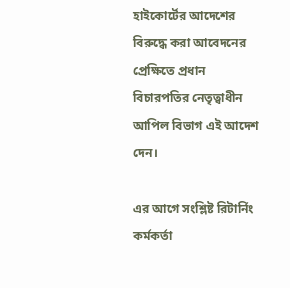হাইকোর্টের আদেশের বিরুদ্ধে করা আবেদনের প্রেক্ষিতে প্রধান বিচারপতির নেতৃত্বাধীন আপিল বিভাগ এই আদেশ দেন।

এর আগে সংশ্লিষ্ট রিটার্নিং কর্মকর্তা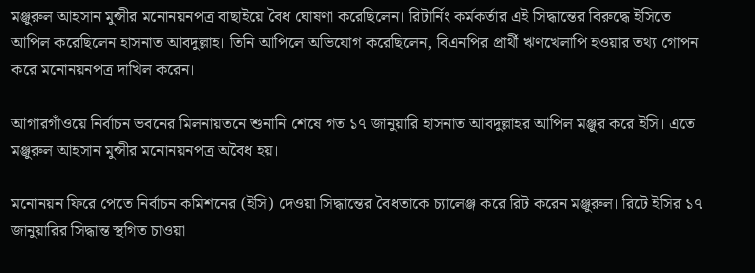মঞ্জুরুল আহসান মুন্সীর মনোনয়নপত্র বাছাইয়ে বৈধ ঘোষণা করেছিলেন। রিটার্নিং কর্মকর্তার এই সিদ্ধান্তের বিরুদ্ধে ইসিতে আপিল করেছিলেন হাসনাত আবদুল্লাহ। তিনি আপিলে অভিযোগ করেছিলেন, বিএনপির প্রার্থী ঋণখেলাপি হওয়ার তথ্য গোপন করে মনোনয়নপত্র দাখিল করেন।

আগারগাঁওয়ে নির্বাচন ভবনের মিলনায়তনে শুনানি শেষে গত ১৭ জানুয়ারি হাসনাত আবদুল্লাহর আপিল মঞ্জুর করে ইসি। এতে মঞ্জুরুল আহসান মুন্সীর মনোনয়নপত্র অবৈধ হয়।

মনোনয়ন ফিরে পেতে নির্বাচন কমিশনের (ইসি) দেওয়া সিদ্ধান্তের বৈধতাকে চ্যালেঞ্জ করে রিট করেন মঞ্জুরুল। রিটে ইসির ১৭ জানুয়ারির সিদ্ধান্ত স্থগিত চাওয়া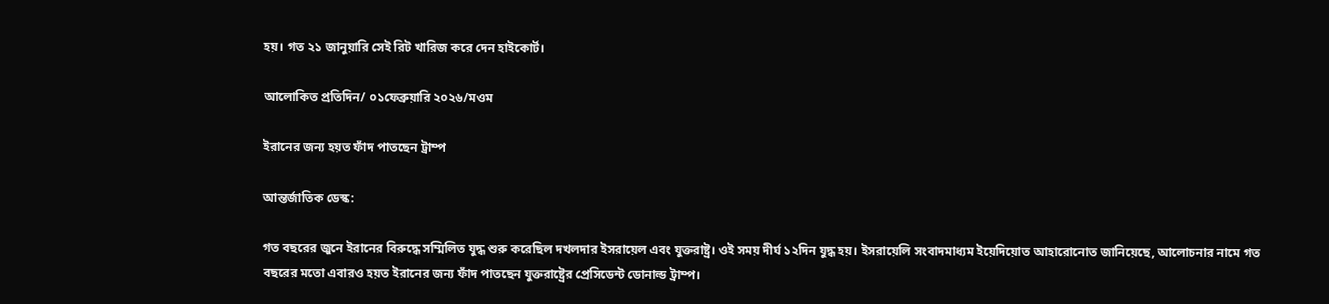হয়। গত ২১ জানুয়ারি সেই রিট খারিজ করে দেন হাইকোর্ট।

আলোকিত প্রতিদিন/ ০১ফেব্রুয়ারি ২০২৬/মওম

ইরানের জন্য হয়ত ফাঁদ পাতছেন ট্রাম্প

আন্তর্জাতিক ডেস্ক:

গত বছরের জুনে ইরানের বিরুদ্ধে সম্মিলিত যুদ্ধ শুরু করেছিল দখলদার ইসরায়েল এবং যুক্তরাষ্ট্র। ওই সময় দীর্ঘ ১২দিন যুদ্ধ হয়। ইসরায়েলি সংবাদমাধ্যম ইয়েদিয়োত আহারোনোত জানিয়েছে, আলোচনার নামে গত বছরের মতো এবারও হয়ত ইরানের জন্য ফাঁদ পাতছেন যুক্তরাষ্ট্রের প্রেসিডেন্ট ডোনাল্ড ট্রাম্প।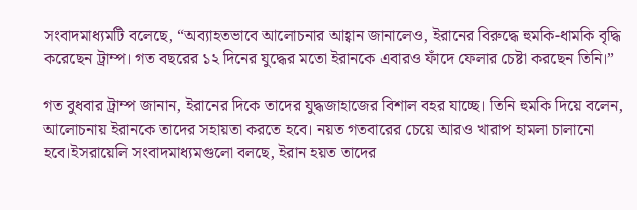সংবাদমাধ্যমটি বলেছে, “অব্যাহতভাবে আলোচনার আহ্বান জানালেও, ইরানের বিরুদ্ধে হুমকি-ধামকি বৃদ্ধি করেছেন ট্রাম্প। গত বছরের ১২ দিনের যুদ্ধের মতো ইরানকে এবারও ফাঁদে ফেলার চেষ্টা করছেন তিনি।”

গত বুধবার ট্রাম্প জানান, ইরানের দিকে তাদের যুদ্ধজাহাজের বিশাল বহর যাচ্ছে। তিনি হুমকি দিয়ে বলেন, আলোচনায় ইরানকে তাদের সহায়তা করতে হবে। নয়ত গতবারের চেয়ে আরও খারাপ হামলা চালানো হবে।ইসরায়েলি সংবাদমাধ্যমগুলো বলছে, ইরান হয়ত তাদের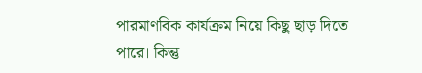পারমাণবিক কার্যক্রম নিয়ে কিছু ছাড় দিতে পারে। কিন্তু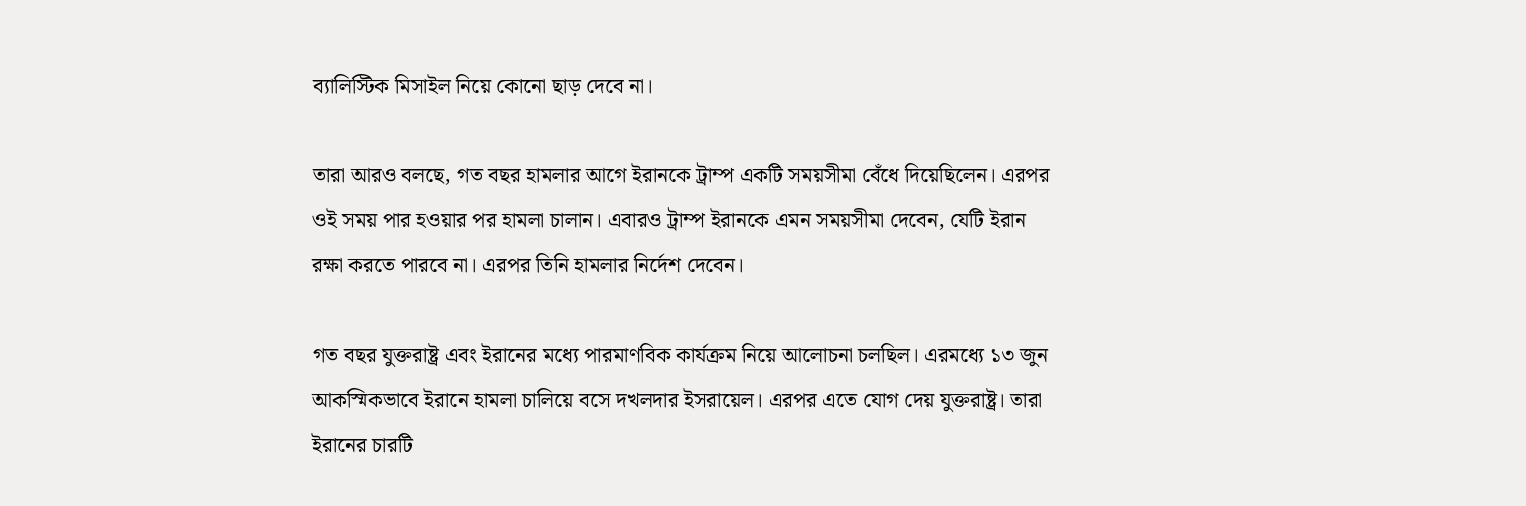ব্যালিস্টিক মিসাইল নিয়ে কোনো ছাড় দেবে না।

তারা আরও বলছে, গত বছর হামলার আগে ইরানকে ট্রাম্প একটি সময়সীমা বেঁধে দিয়েছিলেন। এরপর ওই সময় পার হওয়ার পর হামলা চালান। এবারও ট্রাম্প ইরানকে এমন সময়সীমা দেবেন, যেটি ইরান রক্ষা করতে পারবে না। এরপর তিনি হামলার নির্দেশ দেবেন।

গত বছর যুক্তরাষ্ট্র এবং ইরানের মধ্যে পারমাণবিক কার্যক্রম নিয়ে আলোচনা চলছিল। এরমধ্যে ১৩ জুন আকস্মিকভাবে ইরানে হামলা চালিয়ে বসে দখলদার ইসরায়েল। এরপর এতে যোগ দেয় যুক্তরাষ্ট্র। তারা ইরানের চারটি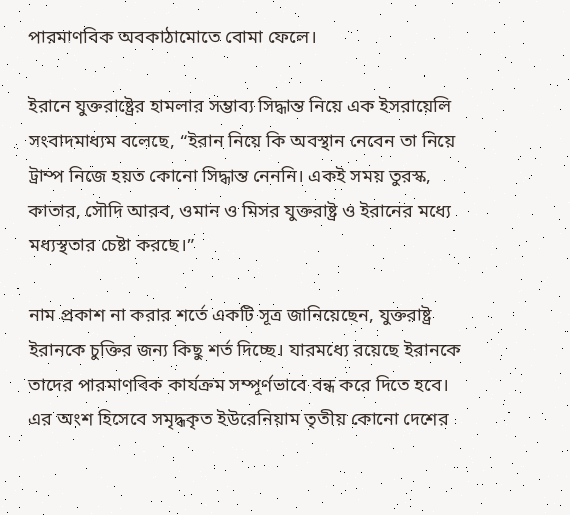পারমাণবিক অবকাঠামোতে বোমা ফেলে।

ইরানে যুক্তরাষ্ট্রের হামলার সম্ভাব্য সিদ্ধান্ত নিয়ে এক ইসরায়েলি সংবাদমাধ্যম বলেছে, “ইরান নিয়ে কি অবস্থান নেবেন তা নিয়ে ট্রাম্প নিজে হয়ত কোনো সিদ্ধান্ত নেননি। একই সময় তুরস্ক, কাতার, সৌদি আরব, ওমান ও মিসর যুক্তরাষ্ট্র ও ইরানের মধ্যে মধ্যস্থতার চেষ্টা করছে।”

নাম প্রকাশ না করার শর্তে একটি সূত্র জানিয়েছেন, যুক্তরাষ্ট্র ইরানকে চুক্তির জন্য কিছু শর্ত দিচ্ছে। যারমধ্যে রয়েছে ইরানকে তাদের পারমাণবিক কার্যক্রম সম্পূর্ণভাবে বন্ধ করে দিতে হবে। এর অংশ হিসেবে সমৃদ্ধকৃত ইউরেনিয়াম তৃতীয় কোনো দেশের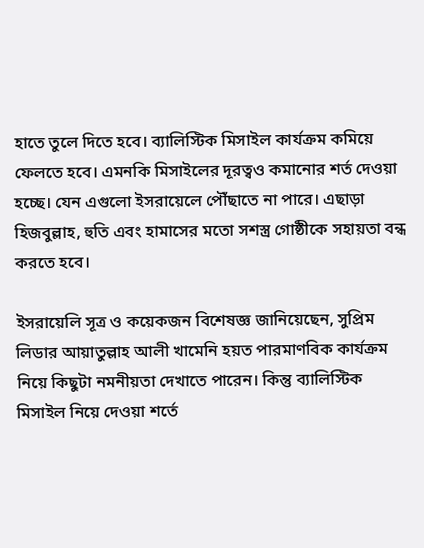হাতে তুলে দিতে হবে। ব্যালিস্টিক মিসাইল কার্যক্রম কমিয়ে ফেলতে হবে। এমনকি মিসাইলের দূরত্বও কমানোর শর্ত দেওয়া হচ্ছে। যেন এগুলো ইসরায়েলে পৌঁছাতে না পারে। এছাড়া হিজবুল্লাহ, হুতি এবং হামাসের মতো সশস্ত্র গোষ্ঠীকে সহায়তা বন্ধ করতে হবে।

ইসরায়েলি সূত্র ও কয়েকজন বিশেষজ্ঞ জানিয়েছেন, সুপ্রিম লিডার আয়াতুল্লাহ আলী খামেনি হয়ত পারমাণবিক কার্যক্রম নিয়ে কিছুটা নমনীয়তা দেখাতে পারেন। কিন্তু ব্যালিস্টিক মিসাইল নিয়ে দেওয়া শর্তে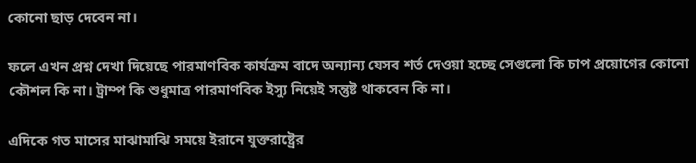কোনো ছাড় দেবেন না।

ফলে এখন প্রশ্ন দেখা দিয়েছে পারমাণবিক কার্যক্রম বাদে অন্যান্য যেসব শর্ত দেওয়া হচ্ছে সেগুলো কি চাপ প্রয়োগের কোনো কৌশল কি না। ট্রাম্প কি শুধুমাত্র পারমাণবিক ইস্যু নিয়েই সন্তুষ্ট থাকবেন কি না।

এদিকে গত মাসের মাঝামাঝি সময়ে ইরানে যুক্তরাষ্ট্রের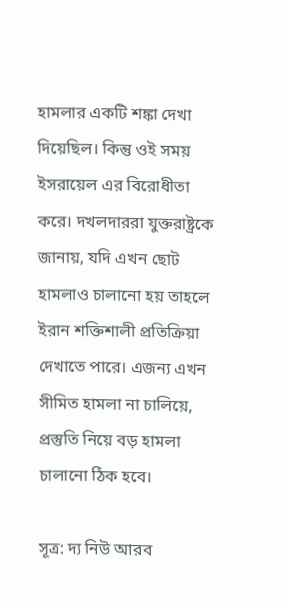হামলার একটি শঙ্কা দেখা দিয়েছিল। কিন্তু ওই সময় ইসরায়েল এর বিরোধীতা করে। দখলদাররা যুক্তরাষ্ট্রকে জানায়, যদি এখন ছোট হামলাও চালানো হয় তাহলে ইরান শক্তিশালী প্রতিক্রিয়া দেখাতে পারে। এজন্য এখন সীমিত হামলা না চালিয়ে, প্রস্তুতি নিয়ে বড় হামলা চালানো ঠিক হবে।

সূত্র: দ্য নিউ আরব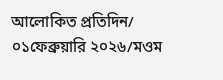আলোকিত প্রতিদিন/ ০১ফেব্রুয়ারি ২০২৬/মওম